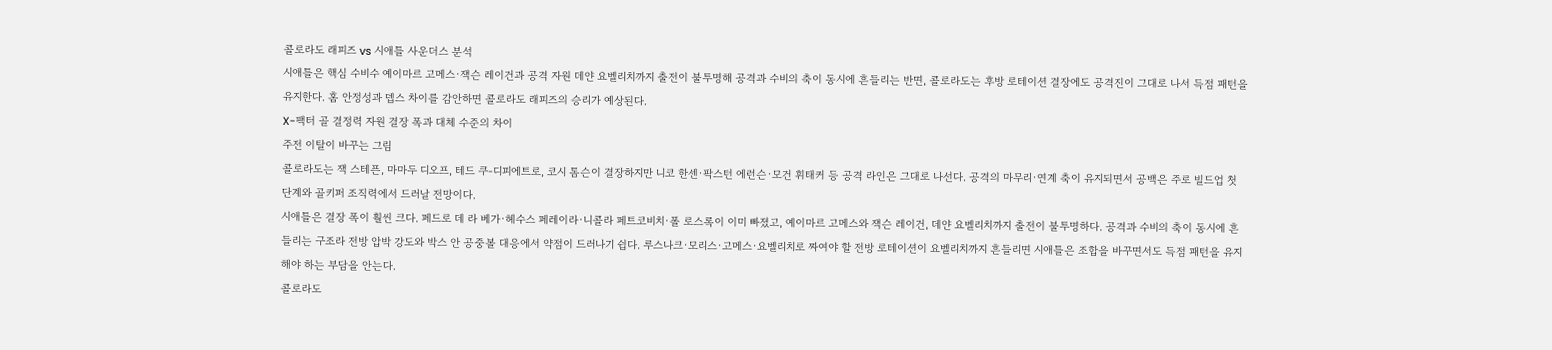콜로라도 래피즈 vs 시애틀 사운더스 분석
시애틀은 핵심 수비수 예이마르 고메스·잭슨 레이건과 공격 자원 데얀 요벨리치까지 출전이 불투명해 공격과 수비의 축이 동시에 흔들리는 반면, 콜로라도는 후방 로테이션 결장에도 공격진이 그대로 나서 득점 패턴을 유지한다. 홈 안정성과 뎁스 차이를 감안하면 콜로라도 래피즈의 승리가 예상된다.
X-팩터 골 결정력 자원 결장 폭과 대체 수준의 차이
주전 이탈이 바꾸는 그림
콜로라도는 잭 스테픈, 마마두 디오프, 테드 쿠-디피에트로, 코시 톰슨이 결장하지만 니코 한센·팍스턴 에런슨·모건 휘태커 등 공격 라인은 그대로 나선다. 공격의 마무리·연계 축이 유지되면서 공백은 주로 빌드업 첫 단계와 골키퍼 조직력에서 드러날 전망이다.
시애틀은 결장 폭이 훨씬 크다. 페드로 데 라 베가·헤수스 페레이라·니콜라 페트코비치·폴 로스록이 이미 빠졌고, 예이마르 고메스와 잭슨 레이건, 데얀 요벨리치까지 출전이 불투명하다. 공격과 수비의 축이 동시에 흔들리는 구조라 전방 압박 강도와 박스 안 공중볼 대응에서 약점이 드러나기 쉽다. 루스나크·모리스·고메스·요벨리치로 짜여야 할 전방 로테이션이 요벨리치까지 흔들리면 시애틀은 조합을 바꾸면서도 득점 패턴을 유지해야 하는 부담을 안는다.
콜로라도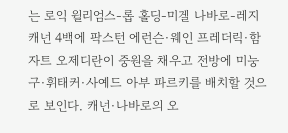는 로익 윌리엄스-롭 홀딩-미겔 나바로-레지 캐넌 4백에 팍스턴 에런슨·웨인 프레더릭·함자트 오제디란이 중원을 채우고 전방에 미눙구·휘태커·사예드 아부 파르키를 배치할 것으로 보인다. 캐넌·나바로의 오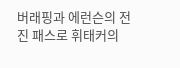버래핑과 에런슨의 전진 패스로 휘태커의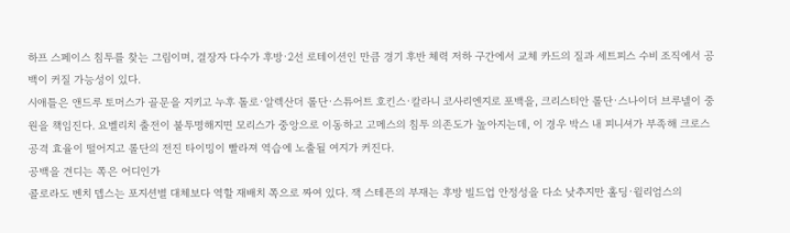하프 스페이스 침투를 찾는 그림이며, 결장자 다수가 후방·2선 로테이션인 만큼 경기 후반 체력 저하 구간에서 교체 카드의 질과 세트피스 수비 조직에서 공백이 커질 가능성이 있다.
시애틀은 앤드루 토머스가 골문을 지키고 누후 톨로·알렉산더 롤단·스튜어트 호킨스·칼라니 코사리엔지로 포백을, 크리스티안 롤단·스나이더 브루넬이 중원을 책임진다. 요벨리치 출전이 불투명해지면 모리스가 중앙으로 이동하고 고메스의 침투 의존도가 높아지는데, 이 경우 박스 내 피니셔가 부족해 크로스 공격 효율이 떨어지고 롤단의 전진 타이밍이 빨라져 역습에 노출될 여지가 커진다.
공백을 견디는 쪽은 어디인가
콜로라도 벤치 뎁스는 포지션별 대체보다 역할 재배치 쪽으로 짜여 있다. 잭 스테픈의 부재는 후방 빌드업 안정성을 다소 낮추지만 홀딩·윌리엄스의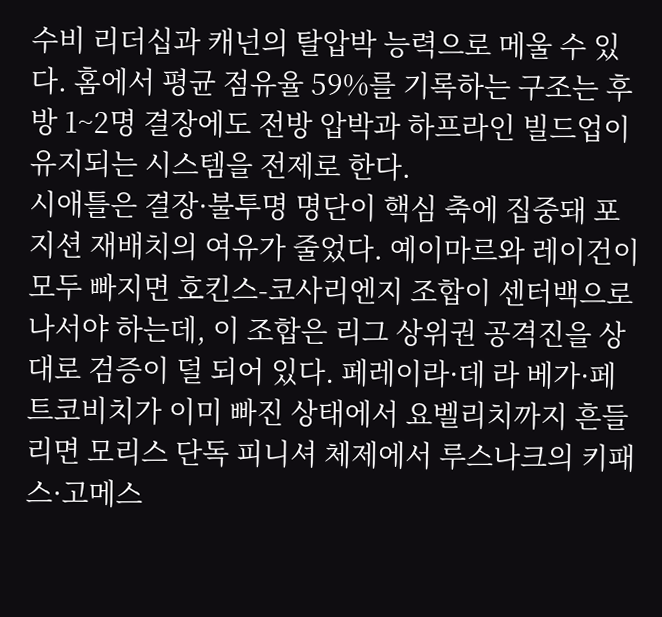수비 리더십과 캐넌의 탈압박 능력으로 메울 수 있다. 홈에서 평균 점유율 59%를 기록하는 구조는 후방 1~2명 결장에도 전방 압박과 하프라인 빌드업이 유지되는 시스템을 전제로 한다.
시애틀은 결장·불투명 명단이 핵심 축에 집중돼 포지션 재배치의 여유가 줄었다. 예이마르와 레이건이 모두 빠지면 호킨스-코사리엔지 조합이 센터백으로 나서야 하는데, 이 조합은 리그 상위권 공격진을 상대로 검증이 덜 되어 있다. 페레이라·데 라 베가·페트코비치가 이미 빠진 상태에서 요벨리치까지 흔들리면 모리스 단독 피니셔 체제에서 루스나크의 키패스·고메스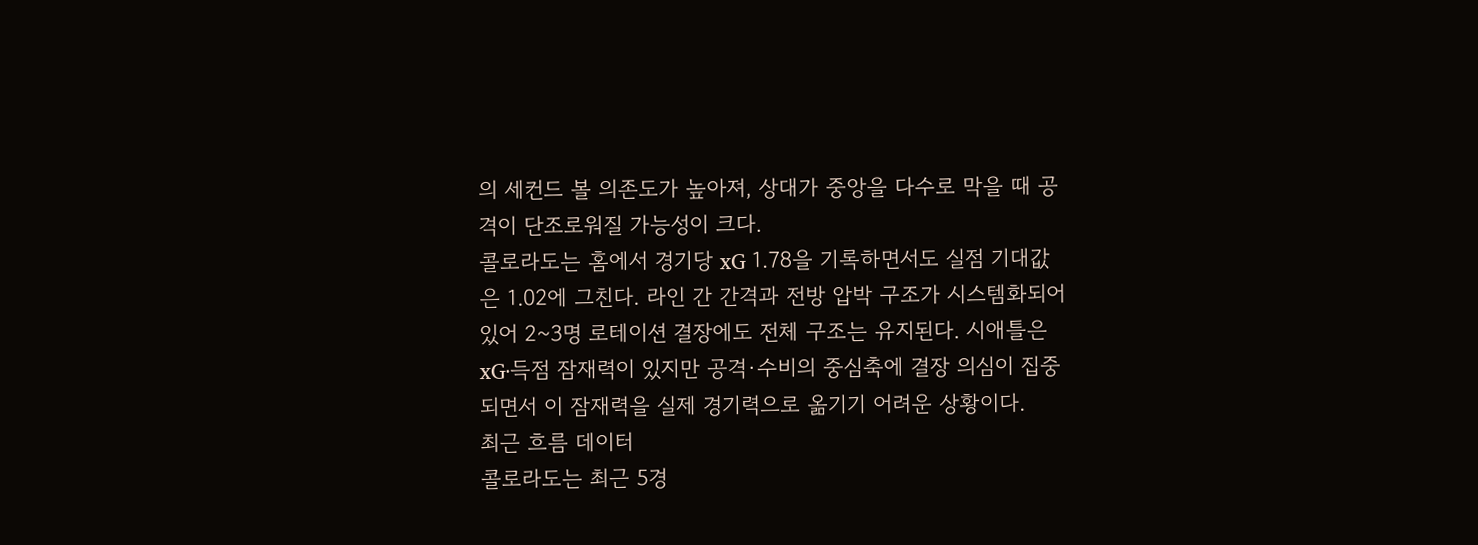의 세컨드 볼 의존도가 높아져, 상대가 중앙을 다수로 막을 때 공격이 단조로워질 가능성이 크다.
콜로라도는 홈에서 경기당 xG 1.78을 기록하면서도 실점 기대값은 1.02에 그친다. 라인 간 간격과 전방 압박 구조가 시스템화되어 있어 2~3명 로테이션 결장에도 전체 구조는 유지된다. 시애틀은 xG·득점 잠재력이 있지만 공격·수비의 중심축에 결장 의심이 집중되면서 이 잠재력을 실제 경기력으로 옮기기 어려운 상황이다.
최근 흐름 데이터
콜로라도는 최근 5경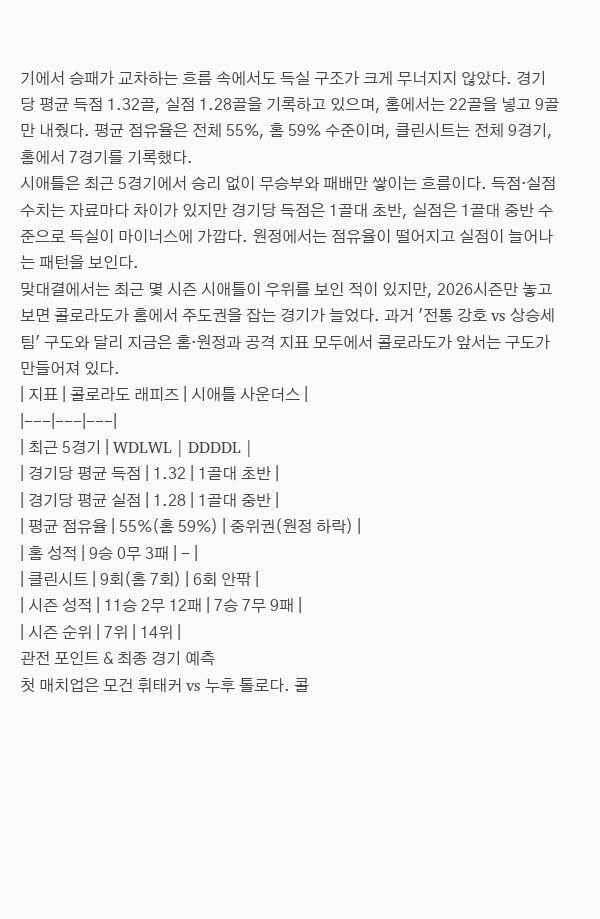기에서 승패가 교차하는 흐름 속에서도 득실 구조가 크게 무너지지 않았다. 경기당 평균 득점 1.32골, 실점 1.28골을 기록하고 있으며, 홈에서는 22골을 넣고 9골만 내줬다. 평균 점유율은 전체 55%, 홈 59% 수준이며, 클린시트는 전체 9경기, 홈에서 7경기를 기록했다.
시애틀은 최근 5경기에서 승리 없이 무승부와 패배만 쌓이는 흐름이다. 득점·실점 수치는 자료마다 차이가 있지만 경기당 득점은 1골대 초반, 실점은 1골대 중반 수준으로 득실이 마이너스에 가깝다. 원정에서는 점유율이 떨어지고 실점이 늘어나는 패턴을 보인다.
맞대결에서는 최근 몇 시즌 시애틀이 우위를 보인 적이 있지만, 2026시즌만 놓고 보면 콜로라도가 홈에서 주도권을 잡는 경기가 늘었다. 과거 '전통 강호 vs 상승세 팀' 구도와 달리 지금은 홈·원정과 공격 지표 모두에서 콜로라도가 앞서는 구도가 만들어져 있다.
| 지표 | 콜로라도 래피즈 | 시애틀 사운더스 |
|---|---|---|
| 최근 5경기 | WDLWL | DDDDL |
| 경기당 평균 득점 | 1.32 | 1골대 초반 |
| 경기당 평균 실점 | 1.28 | 1골대 중반 |
| 평균 점유율 | 55%(홈 59%) | 중위권(원정 하락) |
| 홈 성적 | 9승 0무 3패 | - |
| 클린시트 | 9회(홈 7회) | 6회 안팎 |
| 시즌 성적 | 11승 2무 12패 | 7승 7무 9패 |
| 시즌 순위 | 7위 | 14위 |
관전 포인트 & 최종 경기 예측
첫 매치업은 모건 휘태커 vs 누후 톨로다. 콜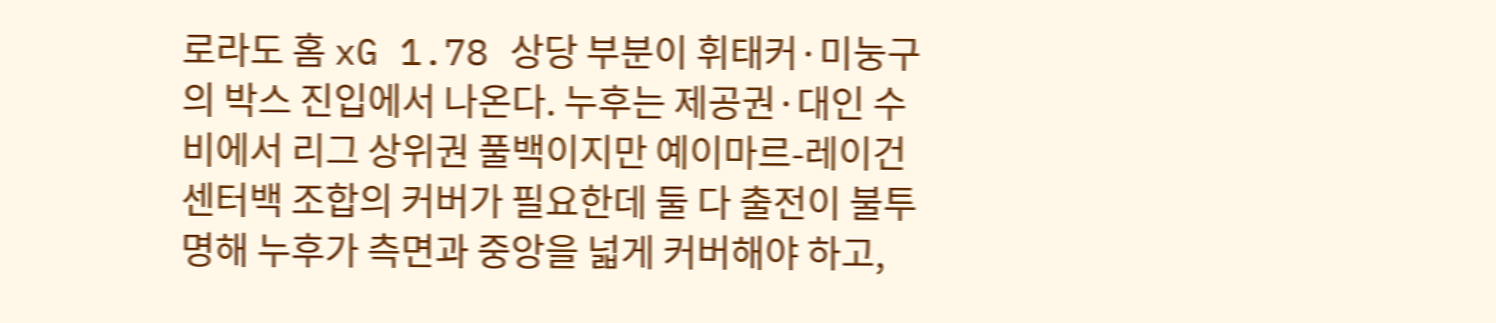로라도 홈 xG 1.78 상당 부분이 휘태커·미눙구의 박스 진입에서 나온다. 누후는 제공권·대인 수비에서 리그 상위권 풀백이지만 예이마르-레이건 센터백 조합의 커버가 필요한데 둘 다 출전이 불투명해 누후가 측면과 중앙을 넓게 커버해야 하고,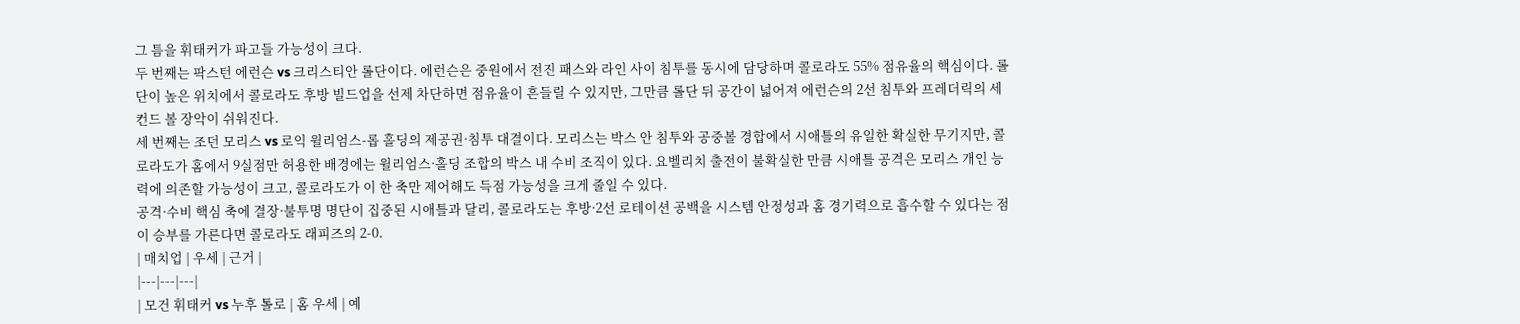그 틈을 휘태커가 파고들 가능성이 크다.
두 번째는 팍스턴 에런슨 vs 크리스티안 롤단이다. 에런슨은 중원에서 전진 패스와 라인 사이 침투를 동시에 담당하며 콜로라도 55% 점유율의 핵심이다. 롤단이 높은 위치에서 콜로라도 후방 빌드업을 선제 차단하면 점유율이 흔들릴 수 있지만, 그만큼 롤단 뒤 공간이 넓어져 에런슨의 2선 침투와 프레더릭의 세컨드 볼 장악이 쉬워진다.
세 번째는 조던 모리스 vs 로익 윌리엄스-롭 홀딩의 제공권·침투 대결이다. 모리스는 박스 안 침투와 공중볼 경합에서 시애틀의 유일한 확실한 무기지만, 콜로라도가 홈에서 9실점만 허용한 배경에는 윌리엄스·홀딩 조합의 박스 내 수비 조직이 있다. 요벨리치 출전이 불확실한 만큼 시애틀 공격은 모리스 개인 능력에 의존할 가능성이 크고, 콜로라도가 이 한 축만 제어해도 득점 가능성을 크게 줄일 수 있다.
공격·수비 핵심 축에 결장·불투명 명단이 집중된 시애틀과 달리, 콜로라도는 후방·2선 로테이션 공백을 시스템 안정성과 홈 경기력으로 흡수할 수 있다는 점이 승부를 가른다면 콜로라도 래피즈의 2-0.
| 매치업 | 우세 | 근거 |
|---|---|---|
| 모건 휘태커 vs 누후 톨로 | 홈 우세 | 예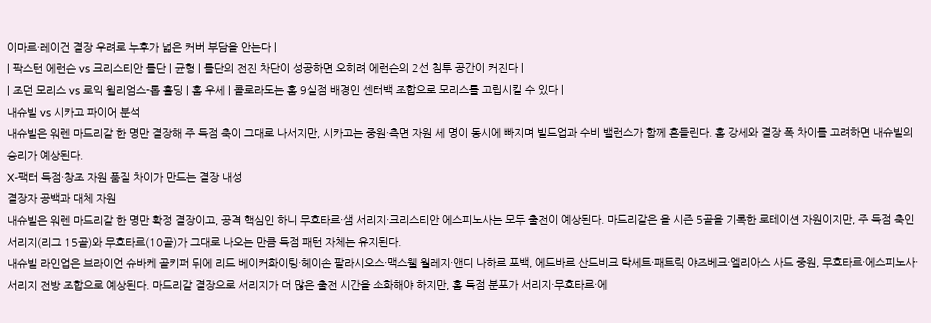이마르·레이건 결장 우려로 누후가 넓은 커버 부담을 안는다 |
| 팍스턴 에런슨 vs 크리스티안 롤단 | 균형 | 롤단의 전진 차단이 성공하면 오히려 에런슨의 2선 침투 공간이 커진다 |
| 조던 모리스 vs 로익 윌리엄스-롭 홀딩 | 홈 우세 | 콜로라도는 홈 9실점 배경인 센터백 조합으로 모리스를 고립시킬 수 있다 |
내슈빌 vs 시카고 파이어 분석
내슈빌은 워렌 마드리갈 한 명만 결장해 주 득점 축이 그대로 나서지만, 시카고는 중원·측면 자원 세 명이 동시에 빠지며 빌드업과 수비 밸런스가 함께 흔들린다. 홈 강세와 결장 폭 차이를 고려하면 내슈빌의 승리가 예상된다.
X-팩터 득점·창조 자원 품질 차이가 만드는 결장 내성
결장자 공백과 대체 자원
내슈빌은 워렌 마드리갈 한 명만 확정 결장이고, 공격 핵심인 하니 무흐타르·샘 서리지·크리스티안 에스피노사는 모두 출전이 예상된다. 마드리갈은 올 시즌 5골을 기록한 로테이션 자원이지만, 주 득점 축인 서리지(리그 15골)와 무흐타르(10골)가 그대로 나오는 만큼 득점 패턴 자체는 유지된다.
내슈빌 라인업은 브라이언 슈바케 골키퍼 뒤에 리드 베이커화이팅·헤이손 팔라시오스·맥스웰 월레지·앤디 나하르 포백, 에드바르 산드비크 탁세트·패트릭 야즈베크·엘리아스 사드 중원, 무흐타르·에스피노사·서리지 전방 조합으로 예상된다. 마드리갈 결장으로 서리지가 더 많은 출전 시간을 소화해야 하지만, 홈 득점 분포가 서리지·무흐타르·에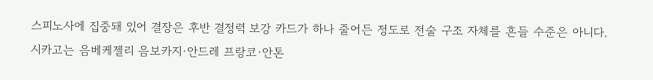스피노사에 집중돼 있어 결장은 후반 결정력 보강 카드가 하나 줄어든 정도로 전술 구조 자체를 흔들 수준은 아니다.
시카고는 음베케젤리 음보카지·안드레 프랑코·안톤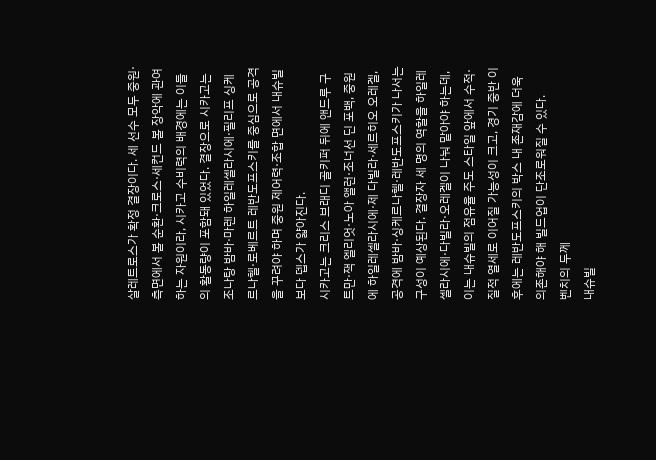살레트로스가 확정 결장이다. 세 선수 모두 중원·측면에서 볼 순환·크로스·세컨드 볼 장악에 관여하는 자원이라, 시카고 수비력의 배경에는 이들의 활동량이 포함돼 있었다. 결장으로 시카고는 조나탕 밤바·마렌 하일레셀라시에·필리프 싱케르나헬·로베르트 레반도프스키를 중심으로 공격을 꾸려야 하며 중원 제어력·조합 면에서 내슈빌보다 뎁스가 얇아진다.
시카고는 크리스 브래디 골키퍼 뒤에 앤드루 구트만·잭 엘리엇·노아 앨런·조너선 딘 포백, 중원에 하일레셀라시에·제 다빌라·세르히오 오레겔, 공격에 밤바·싱케르나헬·레반도프스키가 나서는 구성이 예상된다. 결장자 세 명의 역할을 하일레셀라시에·다빌라·오레겔이 나눠 맡아야 하는데, 이는 내슈빌의 점유율 주도 스타일 앞에서 수적·질적 열세로 이어질 가능성이 크고, 경기 중반 이후에는 레반도프스키의 박스 내 존재감에 더욱 의존해야 해 빌드업이 단조로워질 수 있다.
벤치의 두께
내슈빌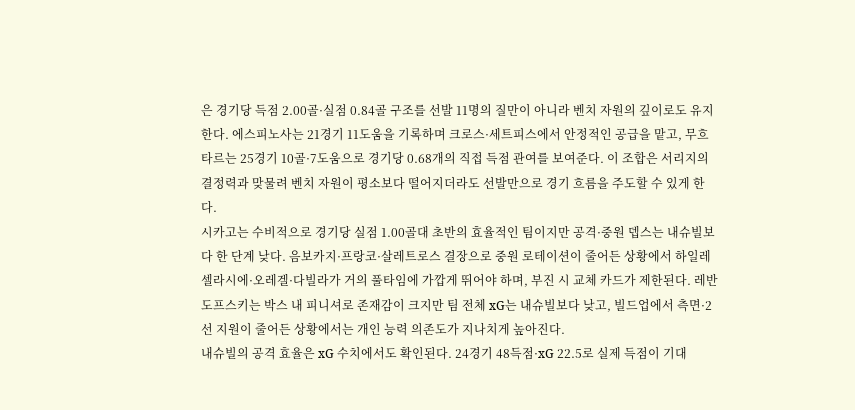은 경기당 득점 2.00골·실점 0.84골 구조를 선발 11명의 질만이 아니라 벤치 자원의 깊이로도 유지한다. 에스피노사는 21경기 11도움을 기록하며 크로스·세트피스에서 안정적인 공급을 맡고, 무흐타르는 25경기 10골·7도움으로 경기당 0.68개의 직접 득점 관여를 보여준다. 이 조합은 서리지의 결정력과 맞물려 벤치 자원이 평소보다 떨어지더라도 선발만으로 경기 흐름을 주도할 수 있게 한다.
시카고는 수비적으로 경기당 실점 1.00골대 초반의 효율적인 팀이지만 공격·중원 뎁스는 내슈빌보다 한 단계 낮다. 음보카지·프랑코·살레트로스 결장으로 중원 로테이션이 줄어든 상황에서 하일레셀라시에·오레겔·다빌라가 거의 풀타임에 가깝게 뛰어야 하며, 부진 시 교체 카드가 제한된다. 레반도프스키는 박스 내 피니셔로 존재감이 크지만 팀 전체 xG는 내슈빌보다 낮고, 빌드업에서 측면·2선 지원이 줄어든 상황에서는 개인 능력 의존도가 지나치게 높아진다.
내슈빌의 공격 효율은 xG 수치에서도 확인된다. 24경기 48득점·xG 22.5로 실제 득점이 기대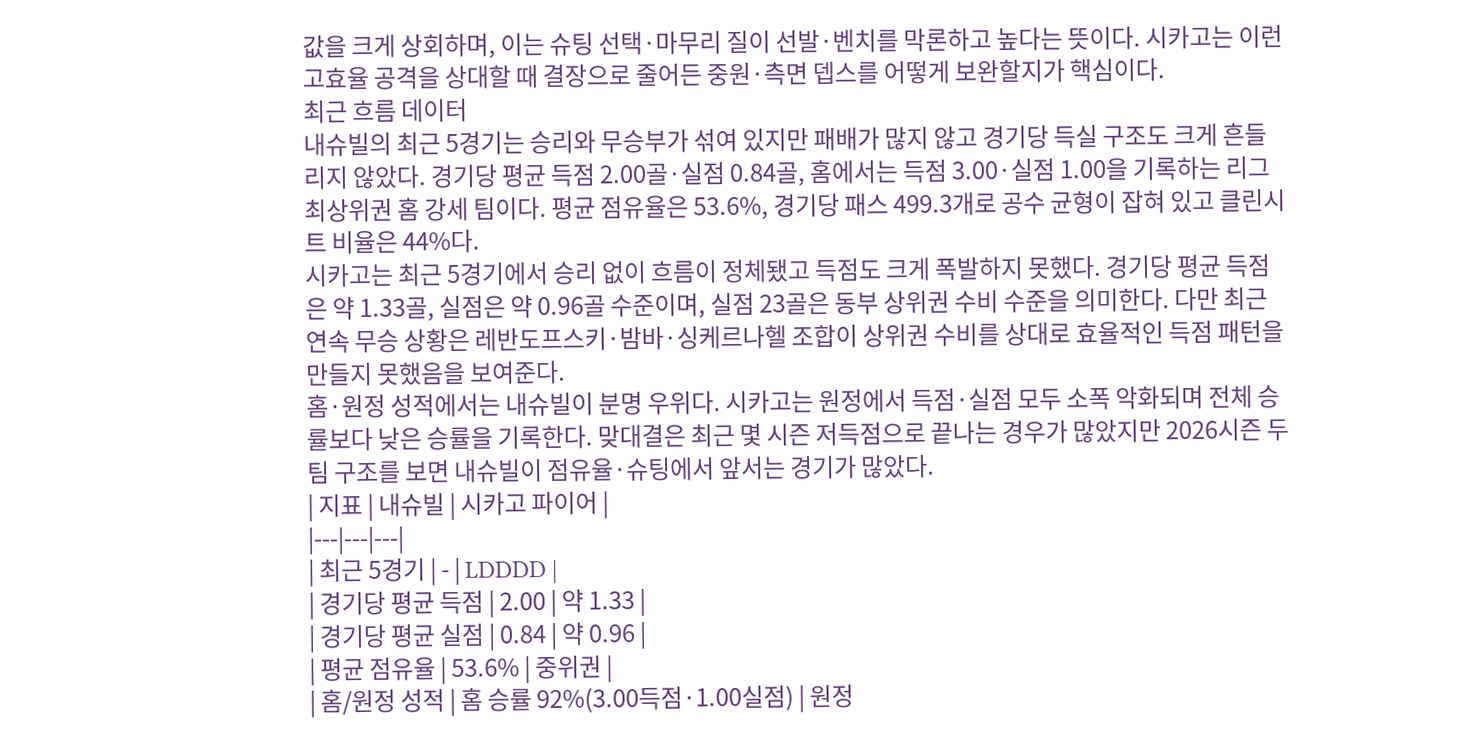값을 크게 상회하며, 이는 슈팅 선택·마무리 질이 선발·벤치를 막론하고 높다는 뜻이다. 시카고는 이런 고효율 공격을 상대할 때 결장으로 줄어든 중원·측면 뎁스를 어떻게 보완할지가 핵심이다.
최근 흐름 데이터
내슈빌의 최근 5경기는 승리와 무승부가 섞여 있지만 패배가 많지 않고 경기당 득실 구조도 크게 흔들리지 않았다. 경기당 평균 득점 2.00골·실점 0.84골, 홈에서는 득점 3.00·실점 1.00을 기록하는 리그 최상위권 홈 강세 팀이다. 평균 점유율은 53.6%, 경기당 패스 499.3개로 공수 균형이 잡혀 있고 클린시트 비율은 44%다.
시카고는 최근 5경기에서 승리 없이 흐름이 정체됐고 득점도 크게 폭발하지 못했다. 경기당 평균 득점은 약 1.33골, 실점은 약 0.96골 수준이며, 실점 23골은 동부 상위권 수비 수준을 의미한다. 다만 최근 연속 무승 상황은 레반도프스키·밤바·싱케르나헬 조합이 상위권 수비를 상대로 효율적인 득점 패턴을 만들지 못했음을 보여준다.
홈·원정 성적에서는 내슈빌이 분명 우위다. 시카고는 원정에서 득점·실점 모두 소폭 악화되며 전체 승률보다 낮은 승률을 기록한다. 맞대결은 최근 몇 시즌 저득점으로 끝나는 경우가 많았지만 2026시즌 두 팀 구조를 보면 내슈빌이 점유율·슈팅에서 앞서는 경기가 많았다.
| 지표 | 내슈빌 | 시카고 파이어 |
|---|---|---|
| 최근 5경기 | - | LDDDD |
| 경기당 평균 득점 | 2.00 | 약 1.33 |
| 경기당 평균 실점 | 0.84 | 약 0.96 |
| 평균 점유율 | 53.6% | 중위권 |
| 홈/원정 성적 | 홈 승률 92%(3.00득점·1.00실점) | 원정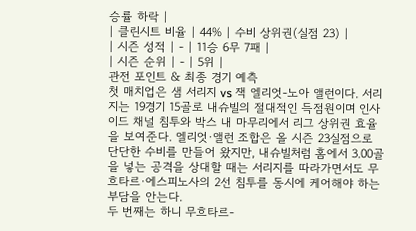승률 하락 |
| 클린시트 비율 | 44% | 수비 상위권(실점 23) |
| 시즌 성적 | - | 11승 6무 7패 |
| 시즌 순위 | - | 5위 |
관전 포인트 & 최종 경기 예측
첫 매치업은 샘 서리지 vs 잭 엘리엇-노아 앨런이다. 서리지는 19경기 15골로 내슈빌의 절대적인 득점원이며 인사이드 채널 침투와 박스 내 마무리에서 리그 상위권 효율을 보여준다. 엘리엇·앨런 조합은 올 시즌 23실점으로 단단한 수비를 만들어 왔지만, 내슈빌처럼 홈에서 3.00골을 넣는 공격을 상대할 때는 서리지를 따라가면서도 무흐타르·에스피노사의 2선 침투를 동시에 케어해야 하는 부담을 안는다.
두 번째는 하니 무흐타르-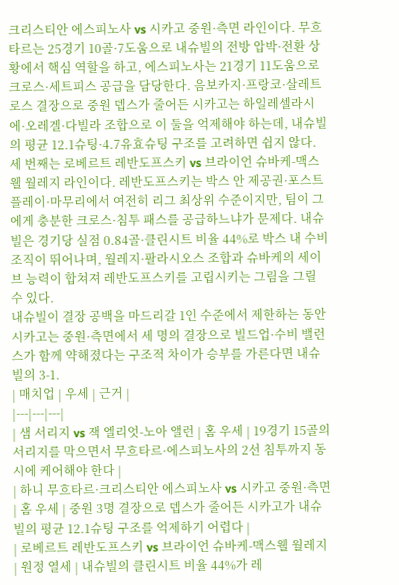크리스티안 에스피노사 vs 시카고 중원·측면 라인이다. 무흐타르는 25경기 10골·7도움으로 내슈빌의 전방 압박·전환 상황에서 핵심 역할을 하고, 에스피노사는 21경기 11도움으로 크로스·세트피스 공급을 담당한다. 음보카지·프랑코·살레트로스 결장으로 중원 뎁스가 줄어든 시카고는 하일레셀라시에·오레겔·다빌라 조합으로 이 둘을 억제해야 하는데, 내슈빌의 평균 12.1슈팅·4.7유효슈팅 구조를 고려하면 쉽지 않다.
세 번째는 로베르트 레반도프스키 vs 브라이언 슈바케-맥스웰 월레지 라인이다. 레반도프스키는 박스 안 제공권·포스트 플레이·마무리에서 여전히 리그 최상위 수준이지만, 팀이 그에게 충분한 크로스·침투 패스를 공급하느냐가 문제다. 내슈빌은 경기당 실점 0.84골·클린시트 비율 44%로 박스 내 수비 조직이 뛰어나며, 월레지·팔라시오스 조합과 슈바케의 세이브 능력이 합쳐져 레반도프스키를 고립시키는 그림을 그릴 수 있다.
내슈빌이 결장 공백을 마드리갈 1인 수준에서 제한하는 동안 시카고는 중원·측면에서 세 명의 결장으로 빌드업·수비 밸런스가 함께 약해졌다는 구조적 차이가 승부를 가른다면 내슈빌의 3-1.
| 매치업 | 우세 | 근거 |
|---|---|---|
| 샘 서리지 vs 잭 엘리엇-노아 앨런 | 홈 우세 | 19경기 15골의 서리지를 막으면서 무흐타르·에스피노사의 2선 침투까지 동시에 케어해야 한다 |
| 하니 무흐타르·크리스티안 에스피노사 vs 시카고 중원·측면 | 홈 우세 | 중원 3명 결장으로 뎁스가 줄어든 시카고가 내슈빌의 평균 12.1슈팅 구조를 억제하기 어렵다 |
| 로베르트 레반도프스키 vs 브라이언 슈바케-맥스웰 월레지 | 원정 열세 | 내슈빌의 클린시트 비율 44%가 레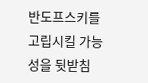반도프스키를 고립시킬 가능성을 뒷받침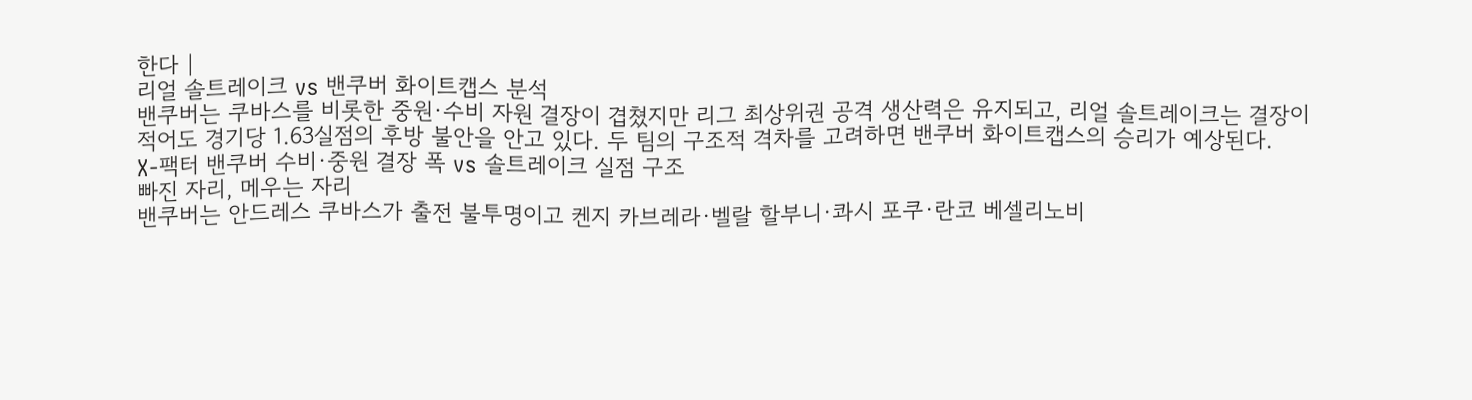한다 |
리얼 솔트레이크 vs 밴쿠버 화이트캡스 분석
밴쿠버는 쿠바스를 비롯한 중원·수비 자원 결장이 겹쳤지만 리그 최상위권 공격 생산력은 유지되고, 리얼 솔트레이크는 결장이 적어도 경기당 1.63실점의 후방 불안을 안고 있다. 두 팀의 구조적 격차를 고려하면 밴쿠버 화이트캡스의 승리가 예상된다.
X-팩터 밴쿠버 수비·중원 결장 폭 vs 솔트레이크 실점 구조
빠진 자리, 메우는 자리
밴쿠버는 안드레스 쿠바스가 출전 불투명이고 켄지 카브레라·벨랄 할부니·콰시 포쿠·란코 베셀리노비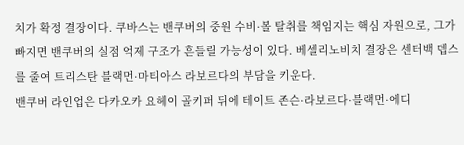치가 확정 결장이다. 쿠바스는 밴쿠버의 중원 수비·볼 탈취를 책임지는 핵심 자원으로, 그가 빠지면 밴쿠버의 실점 억제 구조가 흔들릴 가능성이 있다. 베셀리노비치 결장은 센터백 뎁스를 줄여 트리스탄 블랙먼·마티아스 라보르다의 부담을 키운다.
밴쿠버 라인업은 다카오카 요헤이 골키퍼 뒤에 테이트 존슨·라보르다·블랙먼·에디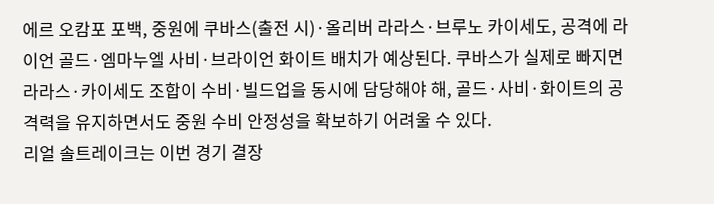에르 오캄포 포백, 중원에 쿠바스(출전 시)·올리버 라라스·브루노 카이세도, 공격에 라이언 골드·엠마누엘 사비·브라이언 화이트 배치가 예상된다. 쿠바스가 실제로 빠지면 라라스·카이세도 조합이 수비·빌드업을 동시에 담당해야 해, 골드·사비·화이트의 공격력을 유지하면서도 중원 수비 안정성을 확보하기 어려울 수 있다.
리얼 솔트레이크는 이번 경기 결장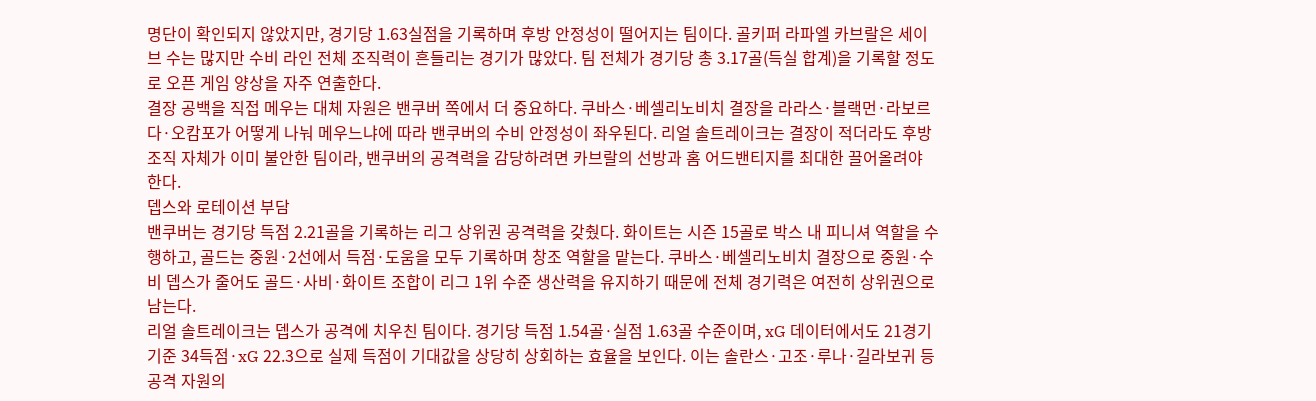명단이 확인되지 않았지만, 경기당 1.63실점을 기록하며 후방 안정성이 떨어지는 팀이다. 골키퍼 라파엘 카브랄은 세이브 수는 많지만 수비 라인 전체 조직력이 흔들리는 경기가 많았다. 팀 전체가 경기당 총 3.17골(득실 합계)을 기록할 정도로 오픈 게임 양상을 자주 연출한다.
결장 공백을 직접 메우는 대체 자원은 밴쿠버 쪽에서 더 중요하다. 쿠바스·베셀리노비치 결장을 라라스·블랙먼·라보르다·오캄포가 어떻게 나눠 메우느냐에 따라 밴쿠버의 수비 안정성이 좌우된다. 리얼 솔트레이크는 결장이 적더라도 후방 조직 자체가 이미 불안한 팀이라, 밴쿠버의 공격력을 감당하려면 카브랄의 선방과 홈 어드밴티지를 최대한 끌어올려야 한다.
뎁스와 로테이션 부담
밴쿠버는 경기당 득점 2.21골을 기록하는 리그 상위권 공격력을 갖췄다. 화이트는 시즌 15골로 박스 내 피니셔 역할을 수행하고, 골드는 중원·2선에서 득점·도움을 모두 기록하며 창조 역할을 맡는다. 쿠바스·베셀리노비치 결장으로 중원·수비 뎁스가 줄어도 골드·사비·화이트 조합이 리그 1위 수준 생산력을 유지하기 때문에 전체 경기력은 여전히 상위권으로 남는다.
리얼 솔트레이크는 뎁스가 공격에 치우친 팀이다. 경기당 득점 1.54골·실점 1.63골 수준이며, xG 데이터에서도 21경기 기준 34득점·xG 22.3으로 실제 득점이 기대값을 상당히 상회하는 효율을 보인다. 이는 솔란스·고조·루나·길라보귀 등 공격 자원의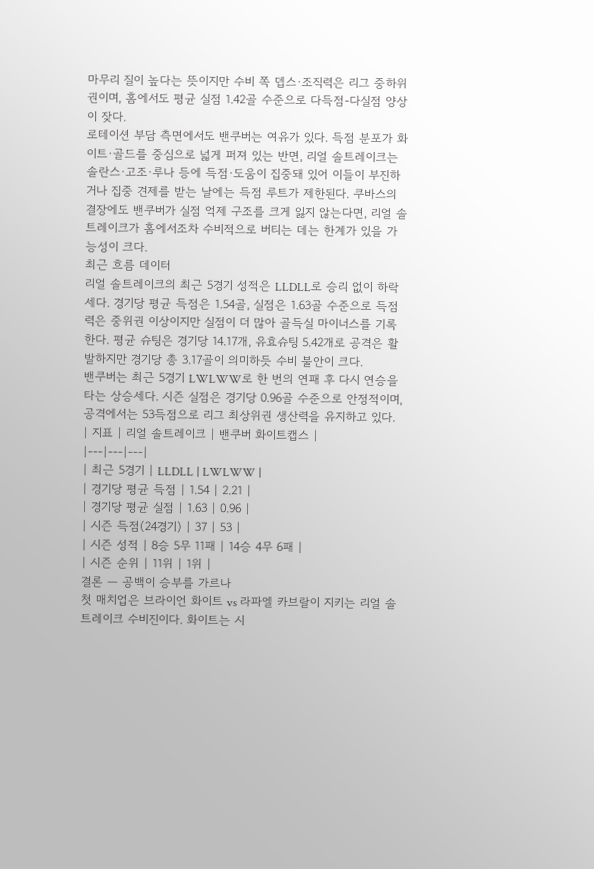마무리 질이 높다는 뜻이지만 수비 쪽 뎁스·조직력은 리그 중하위권이며, 홈에서도 평균 실점 1.42골 수준으로 다득점-다실점 양상이 잦다.
로테이션 부담 측면에서도 밴쿠버는 여유가 있다. 득점 분포가 화이트·골드를 중심으로 넓게 퍼져 있는 반면, 리얼 솔트레이크는 솔란스·고조·루나 등에 득점·도움이 집중돼 있어 이들이 부진하거나 집중 견제를 받는 날에는 득점 루트가 제한된다. 쿠바스의 결장에도 밴쿠버가 실점 억제 구조를 크게 잃지 않는다면, 리얼 솔트레이크가 홈에서조차 수비적으로 버티는 데는 한계가 있을 가능성이 크다.
최근 흐름 데이터
리얼 솔트레이크의 최근 5경기 성적은 LLDLL로 승리 없이 하락세다. 경기당 평균 득점은 1.54골, 실점은 1.63골 수준으로 득점력은 중위권 이상이지만 실점이 더 많아 골득실 마이너스를 기록한다. 평균 슈팅은 경기당 14.17개, 유효슈팅 5.42개로 공격은 활발하지만 경기당 총 3.17골이 의미하듯 수비 불안이 크다.
밴쿠버는 최근 5경기 LWLWW로 한 번의 연패 후 다시 연승을 타는 상승세다. 시즌 실점은 경기당 0.96골 수준으로 안정적이며, 공격에서는 53득점으로 리그 최상위권 생산력을 유지하고 있다.
| 지표 | 리얼 솔트레이크 | 밴쿠버 화이트캡스 |
|---|---|---|
| 최근 5경기 | LLDLL | LWLWW |
| 경기당 평균 득점 | 1.54 | 2.21 |
| 경기당 평균 실점 | 1.63 | 0.96 |
| 시즌 득점(24경기) | 37 | 53 |
| 시즌 성적 | 8승 5무 11패 | 14승 4무 6패 |
| 시즌 순위 | 11위 | 1위 |
결론 — 공백이 승부를 가르나
첫 매치업은 브라이언 화이트 vs 라파엘 카브랄이 지키는 리얼 솔트레이크 수비진이다. 화이트는 시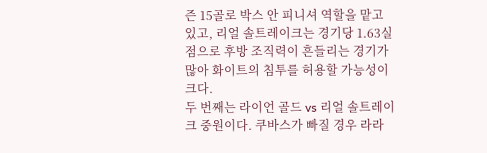즌 15골로 박스 안 피니셔 역할을 맡고 있고, 리얼 솔트레이크는 경기당 1.63실점으로 후방 조직력이 흔들리는 경기가 많아 화이트의 침투를 허용할 가능성이 크다.
두 번째는 라이언 골드 vs 리얼 솔트레이크 중원이다. 쿠바스가 빠질 경우 라라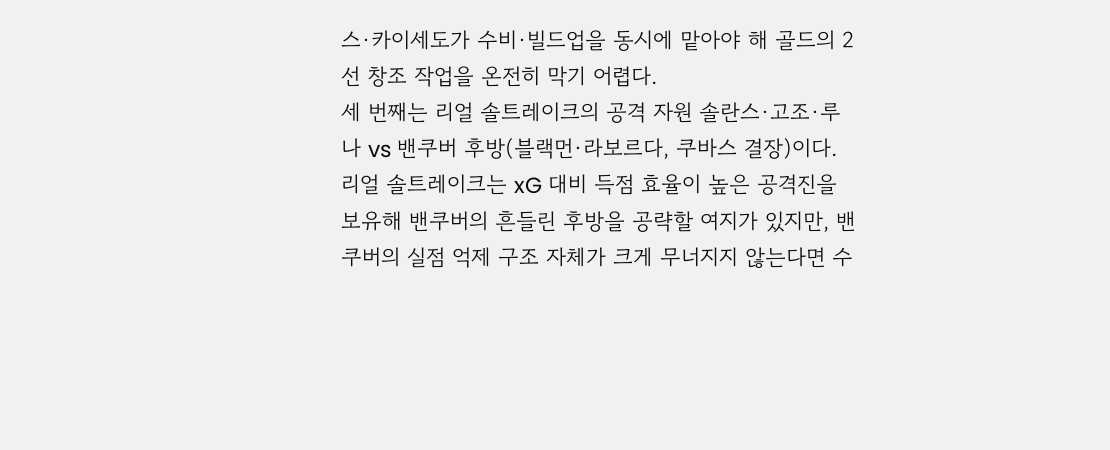스·카이세도가 수비·빌드업을 동시에 맡아야 해 골드의 2선 창조 작업을 온전히 막기 어렵다.
세 번째는 리얼 솔트레이크의 공격 자원 솔란스·고조·루나 vs 밴쿠버 후방(블랙먼·라보르다, 쿠바스 결장)이다. 리얼 솔트레이크는 xG 대비 득점 효율이 높은 공격진을 보유해 밴쿠버의 흔들린 후방을 공략할 여지가 있지만, 밴쿠버의 실점 억제 구조 자체가 크게 무너지지 않는다면 수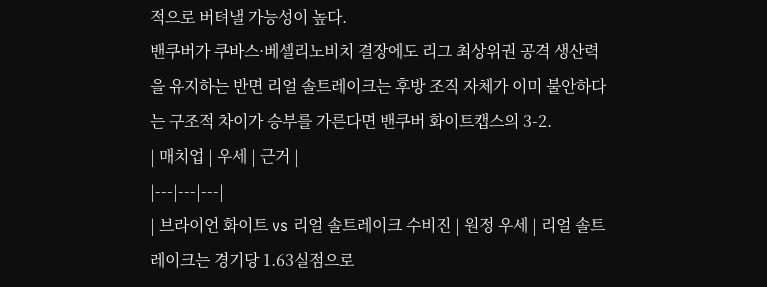적으로 버텨낼 가능성이 높다.
밴쿠버가 쿠바스·베셀리노비치 결장에도 리그 최상위권 공격 생산력을 유지하는 반면 리얼 솔트레이크는 후방 조직 자체가 이미 불안하다는 구조적 차이가 승부를 가른다면 밴쿠버 화이트캡스의 3-2.
| 매치업 | 우세 | 근거 |
|---|---|---|
| 브라이언 화이트 vs 리얼 솔트레이크 수비진 | 원정 우세 | 리얼 솔트레이크는 경기당 1.63실점으로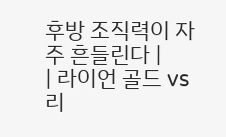후방 조직력이 자주 흔들린다 |
| 라이언 골드 vs 리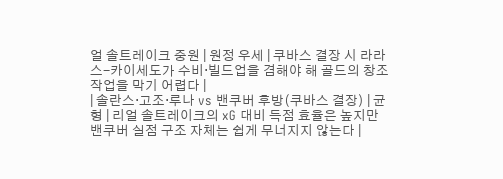얼 솔트레이크 중원 | 원정 우세 | 쿠바스 결장 시 라라스-카이세도가 수비·빌드업을 겸해야 해 골드의 창조 작업을 막기 어렵다 |
| 솔란스·고조·루나 vs 밴쿠버 후방(쿠바스 결장) | 균형 | 리얼 솔트레이크의 xG 대비 득점 효율은 높지만 밴쿠버 실점 구조 자체는 쉽게 무너지지 않는다 |